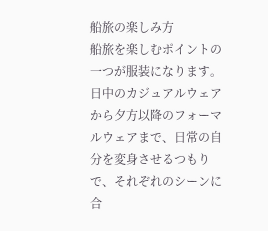船旅の楽しみ方
船旅を楽しむポイントの一つが服装になります。
日中のカジュアルウェアから夕方以降のフォーマルウェアまで、日常の自分を変身させるつもりで、それぞれのシーンに合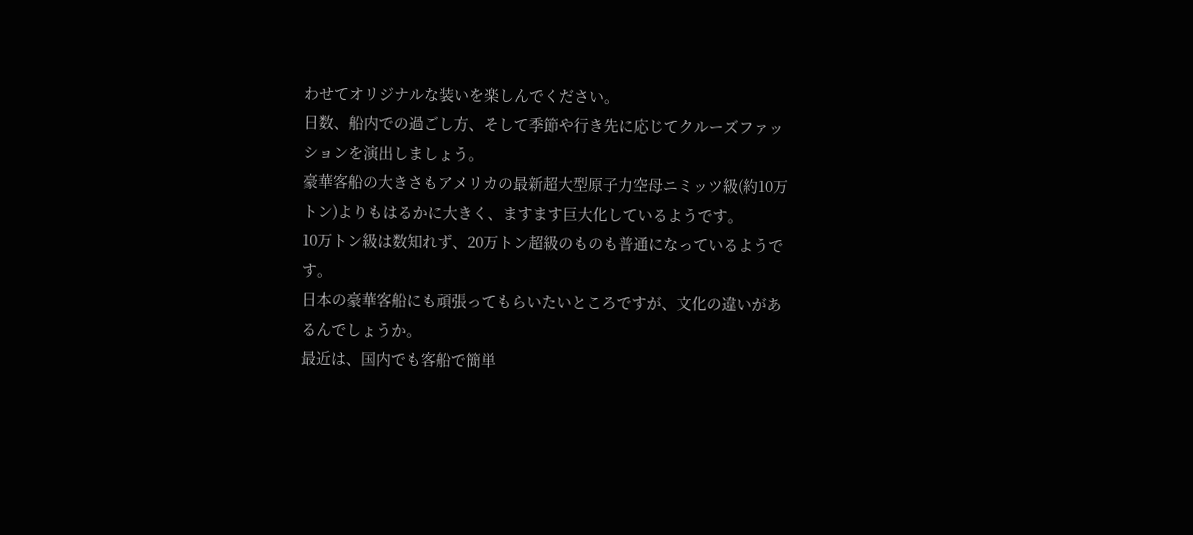わせてオリジナルな装いを楽しんでください。
日数、船内での過ごし方、そして季節や行き先に応じてクルーズファッションを演出しましょう。
豪華客船の大きさもアメリカの最新超大型原子力空母ニミッツ級(約10万トン)よりもはるかに大きく、ますます巨大化しているようです。
10万トン級は数知れず、20万トン超級のものも普通になっているようです。
日本の豪華客船にも頑張ってもらいたいところですが、文化の違いがあるんでしょうか。
最近は、国内でも客船で簡単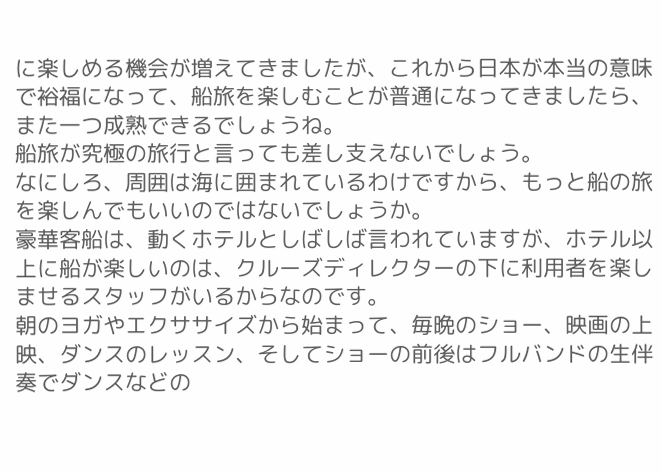に楽しめる機会が増えてきましたが、これから日本が本当の意味で裕福になって、船旅を楽しむことが普通になってきましたら、また一つ成熟できるでしょうね。
船旅が究極の旅行と言っても差し支えないでしょう。
なにしろ、周囲は海に囲まれているわけですから、もっと船の旅を楽しんでもいいのではないでしょうか。
豪華客船は、動くホテルとしばしば言われていますが、ホテル以上に船が楽しいのは、クルーズディレクターの下に利用者を楽しませるスタッフがいるからなのです。
朝のヨガやエクササイズから始まって、毎晩のショー、映画の上映、ダンスのレッスン、そしてショーの前後はフルバンドの生伴奏でダンスなどの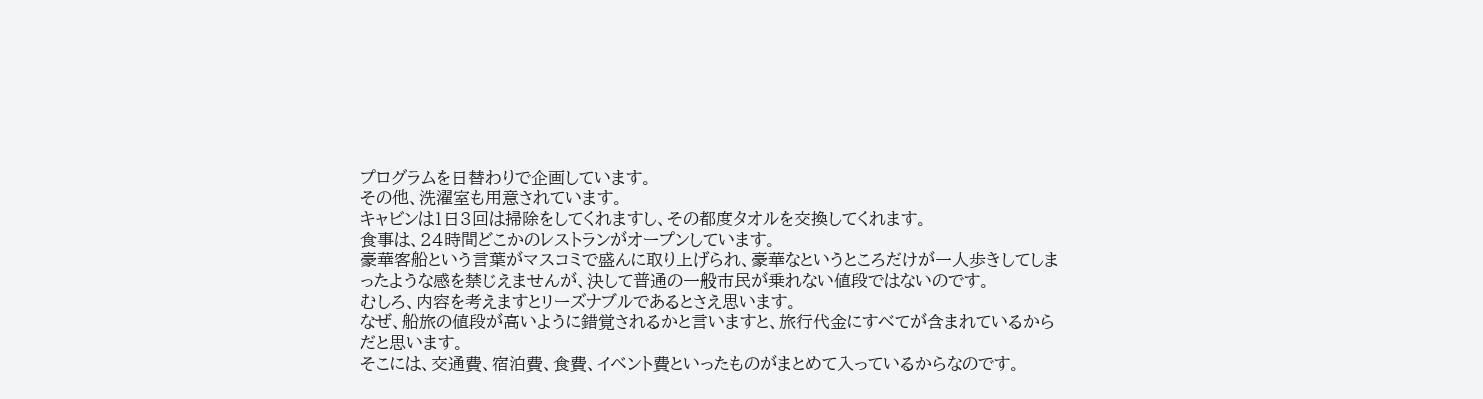プログラムを日替わりで企画しています。
その他、洗濯室も用意されています。
キャビンは1日3回は掃除をしてくれますし、その都度タオルを交換してくれます。
食事は、24時間どこかのレストランがオープンしています。
豪華客船という言葉がマスコミで盛んに取り上げられ、豪華なというところだけが一人歩きしてしまったような感を禁じえませんが、決して普通の一般市民が乗れない値段ではないのです。
むしろ、内容を考えますとリーズナブルであるとさえ思います。
なぜ、船旅の値段が高いように錯覚されるかと言いますと、旅行代金にすべてが含まれているからだと思います。
そこには、交通費、宿泊費、食費、イベント費といったものがまとめて入っているからなのです。